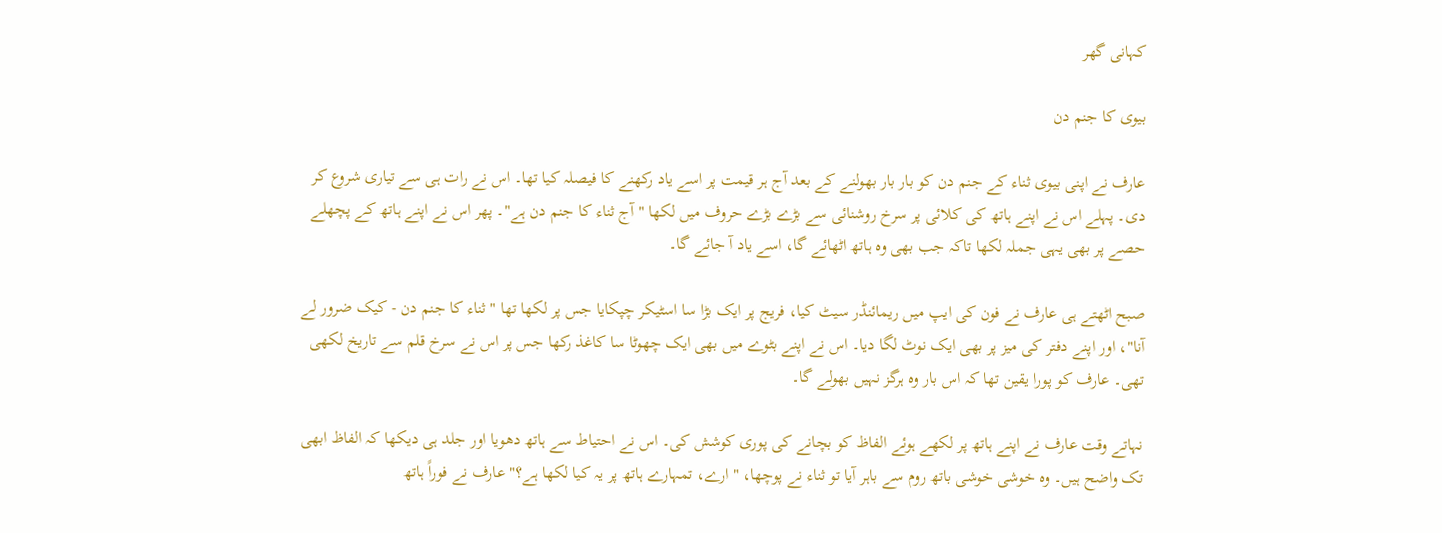کہانی گھر

بیوی کا جنم دن

عارف نے اپنی بیوی ثناء کے جنم دن کو بار بار بھولنے کے بعد آج ہر قیمت پر اسے یاد رکھنے کا فیصلہ کیا تھا۔ اس نے رات ہی سے تیاری شروع کر دی۔ پہلے اس نے اپنے ہاتھ کی کلائی پر سرخ روشنائی سے بڑے بڑے حروف میں لکھا "آج ثناء کا جنم دن ہے"۔ پھر اس نے اپنے ہاتھ کے پچھلے حصے پر بھی یہی جملہ لکھا تاکہ جب بھی وہ ہاتھ اٹھائے گا، اسے یاد آ جائے گا۔

صبح اٹھتے ہی عارف نے فون کی ایپ میں ریمائنڈر سیٹ کیا، فریج پر ایک بڑا سا اسٹیکر چپکایا جس پر لکھا تھا "ثناء کا جنم دن - کیک ضرور لے آنا"، اور اپنے دفتر کی میز پر بھی ایک نوٹ لگا دیا۔ اس نے اپنے بٹوے میں بھی ایک چھوٹا سا کاغذ رکھا جس پر اس نے سرخ قلم سے تاریخ لکھی تھی۔ عارف کو پورا یقین تھا کہ اس بار وہ ہرگز نہیں بھولے گا۔

نہاتے وقت عارف نے اپنے ہاتھ پر لکھے ہوئے الفاظ کو بچانے کی پوری کوشش کی۔ اس نے احتیاط سے ہاتھ دھویا اور جلد ہی دیکھا کہ الفاظ ابھی تک واضح ہیں۔ وہ خوشی خوشی باتھ روم سے باہر آیا تو ثناء نے پوچھا، "ارے، تمہارے ہاتھ پر یہ کیا لکھا ہے؟" عارف نے فوراً ہاتھ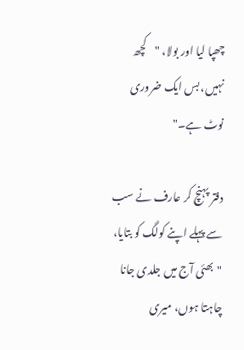چھپا لیا اور بولا، "کچھ نہیں، بس ایک ضروری نوٹ ہے۔"

دفتر پہنچ کر عارف نے سب سے پہلے اپنے کولگ کو بتایا، "بھئی آج میں جلدی جانا چاہتا ہوں، میری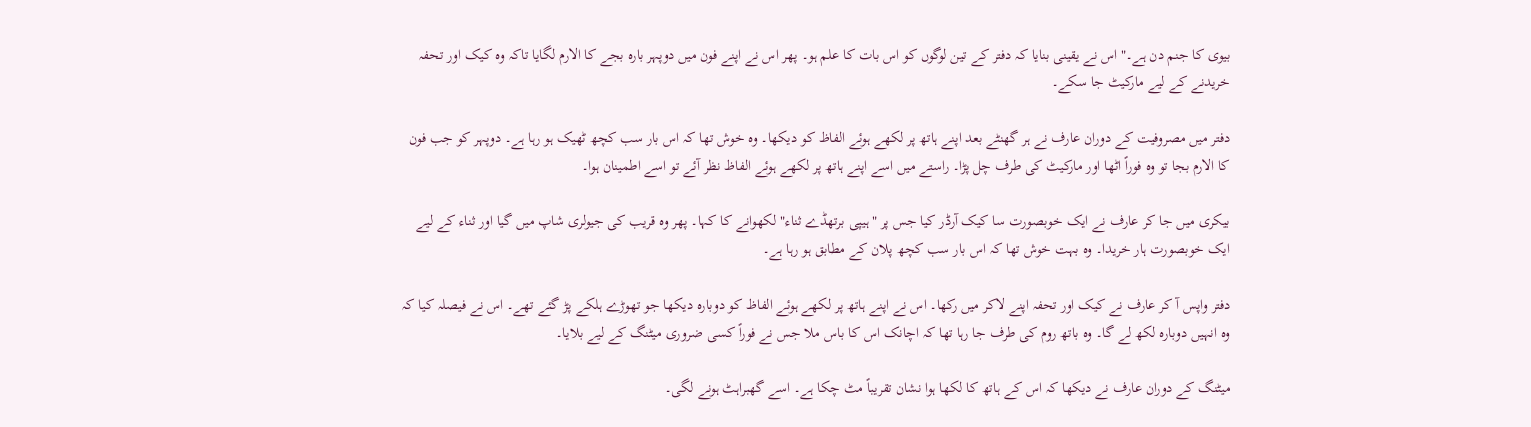بیوی کا جنم دن ہے۔" اس نے یقینی بنایا کہ دفتر کے تین لوگوں کو اس بات کا علم ہو۔ پھر اس نے اپنے فون میں دوپہر بارہ بجے کا الارم لگایا تاکہ وہ کیک اور تحفہ خریدنے کے لیے مارکیٹ جا سکے۔

دفتر میں مصروفیت کے دوران عارف نے ہر گھنٹے بعد اپنے ہاتھ پر لکھے ہوئے الفاظ کو دیکھا۔ وہ خوش تھا کہ اس بار سب کچھ ٹھیک ہو رہا ہے۔ دوپہر کو جب فون کا الارم بجا تو وہ فوراً اٹھا اور مارکیٹ کی طرف چل پڑا۔ راستے میں اسے اپنے ہاتھ پر لکھے ہوئے الفاظ نظر آئے تو اسے اطمینان ہوا۔

بیکری میں جا کر عارف نے ایک خوبصورت سا کیک آرڈر کیا جس پر "ہیپی برتھڈے ثناء" لکھوانے کا کہا۔ پھر وہ قریب کی جیولری شاپ میں گیا اور ثناء کے لیے ایک خوبصورت ہار خریدا۔ وہ بہت خوش تھا کہ اس بار سب کچھ پلان کے مطابق ہو رہا ہے۔

دفتر واپس آ کر عارف نے کیک اور تحفہ اپنے لاکر میں رکھا۔ اس نے اپنے ہاتھ پر لکھے ہوئے الفاظ کو دوبارہ دیکھا جو تھوڑے ہلکے پڑ گئے تھے۔ اس نے فیصلہ کیا کہ وہ انہیں دوبارہ لکھ لے گا۔ وہ باتھ روم کی طرف جا رہا تھا کہ اچانک اس کا باس ملا جس نے فوراً کسی ضروری میٹنگ کے لیے بلایا۔

میٹنگ کے دوران عارف نے دیکھا کہ اس کے ہاتھ کا لکھا ہوا نشان تقریباً مٹ چکا ہے۔ اسے گھبراہٹ ہونے لگی۔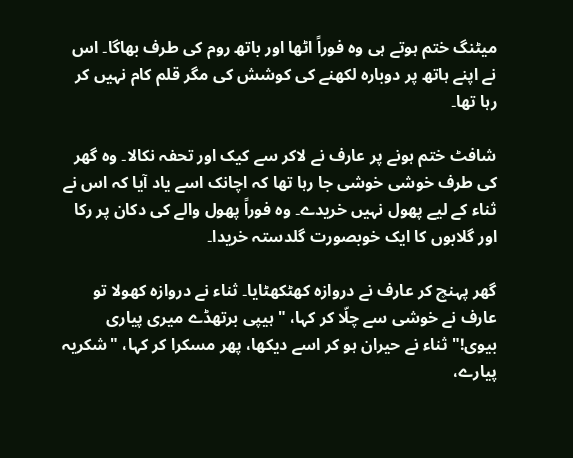میٹنگ ختم ہوتے ہی وہ فوراً اٹھا اور باتھ روم کی طرف بھاگا۔ اس نے اپنے ہاتھ پر دوبارہ لکھنے کی کوشش کی مگر قلم کام نہیں کر رہا تھا۔

شافٹ ختم ہونے پر عارف نے لاکر سے کیک اور تحفہ نکالا۔ وہ گھر کی طرف خوشی خوشی جا رہا تھا کہ اچانک اسے یاد آیا کہ اس نے ثناء کے لیے پھول نہیں خریدے۔ وہ فوراً پھول والے کی دکان پر رکا اور گلابوں کا ایک خوبصورت گلدستہ خریدا۔

گھر پہنچ کر عارف نے دروازہ کھٹکھٹایا۔ ثناء نے دروازہ کھولا تو عارف نے خوشی سے چلّا کر کہا، "ہیپی برتھڈے میری پیاری بیوی!" ثناء نے حیران ہو کر اسے دیکھا، پھر مسکرا کر کہا، "شکریہ پیارے،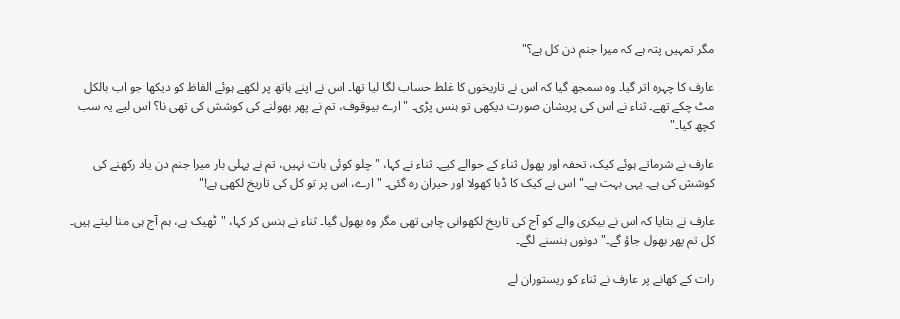مگر تمہیں پتہ ہے کہ میرا جنم دن کل ہے؟"

عارف کا چہرہ اتر گیا۔ وہ سمجھ گیا کہ اس نے تاریخوں کا غلط حساب لگا لیا تھا۔ اس نے اپنے ہاتھ پر لکھے ہوئے الفاظ کو دیکھا جو اب بالکل مٹ چکے تھے۔ ثناء نے اس کی پریشان صورت دیکھی تو ہنس پڑی۔ "ارے بیوقوف، تم نے پھر بھولنے کی کوشش کی تھی نا؟ اس لیے یہ سب کچھ کیا۔"

عارف نے شرماتے ہوئے کیک، تحفہ اور پھول ثناء کے حوالے کیے۔ ثناء نے کہا، "چلو کوئی بات نہیں، تم نے پہلی بار میرا جنم دن یاد رکھنے کی کوشش کی ہے۔ یہی بہت ہے۔" اس نے کیک کا ڈبا کھولا اور حیران رہ گئی۔ "ارے، اس پر تو کل کی تاریخ لکھی ہے!"

عارف نے بتایا کہ اس نے بیکری والے کو آج کی تاریخ لکھوانی چاہی تھی مگر وہ بھول گیا۔ ثناء نے ہنس کر کہا، "ٹھیک ہے، ہم آج ہی منا لیتے ہیں۔ کل تم پھر بھول جاؤ گے۔" دونوں ہنسنے لگے۔

رات کے کھانے پر عارف نے ثناء کو ریستوران لے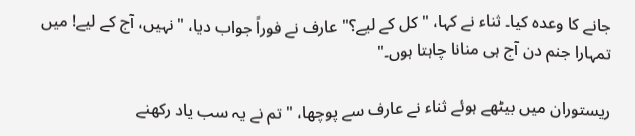جانے کا وعدہ کیا۔ ثناء نے کہا، "کل کے لیے؟" عارف نے فوراً جواب دیا، "نہیں، آج کے لیے! میں تمہارا جنم دن آج ہی منانا چاہتا ہوں۔"

ریستوران میں بیٹھے ہوئے ثناء نے عارف سے پوچھا، "تم نے یہ سب یاد رکھنے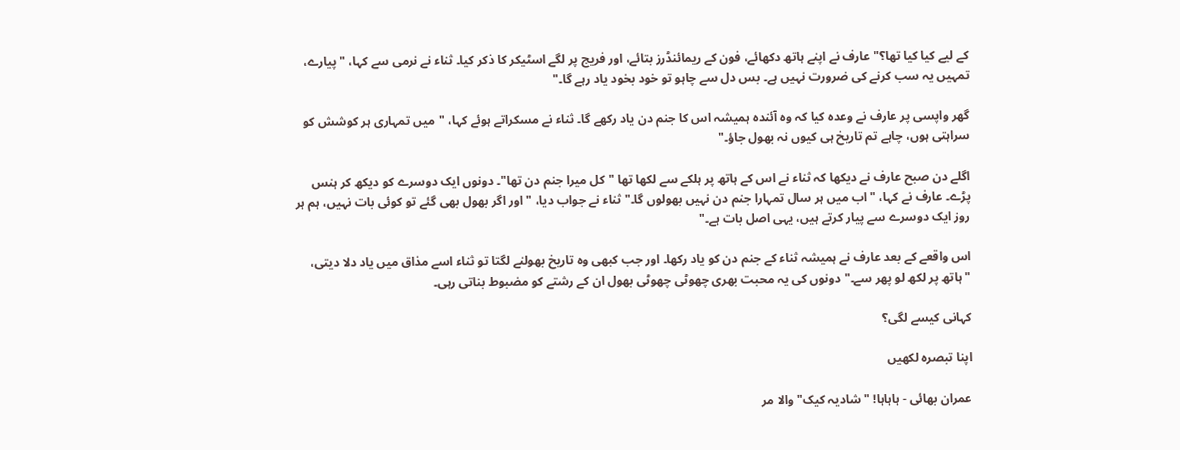کے لیے کیا کیا تھا؟" عارف نے اپنے ہاتھ دکھائے، فون کے ریمائنڈرز بتائے، اور فریج پر لگے اسٹیکر کا ذکر کیا۔ ثناء نے نرمی سے کہا، "پیارے، تمہیں یہ سب کرنے کی ضرورت نہیں ہے۔ بس دل سے چاہو تو خود بخود یاد رہے گا۔"

گھر واپسی پر عارف نے وعدہ کیا کہ وہ آئندہ ہمیشہ اس کا جنم دن یاد رکھے گا۔ ثناء نے مسکراتے ہوئے کہا، "میں تمہاری ہر کوشش کو سراہتی ہوں، چاہے تم تاریخ ہی کیوں نہ بھول جاؤ۔"

اگلے دن صبح عارف نے دیکھا کہ ثناء نے اس کے ہاتھ پر ہلکے سے لکھا تھا "کل میرا جنم دن تھا"۔ دونوں ایک دوسرے کو دیکھ کر ہنس پڑے۔ عارف نے کہا، "اب میں ہر سال تمہارا جنم دن نہیں بھولوں گا۔" ثناء نے جواب دیا، "اور اگر بھول بھی گئے تو کوئی بات نہیں، ہم ہر روز ایک دوسرے سے پیار کرتے ہیں، یہی اصل بات ہے۔"

اس واقعے کے بعد عارف نے ہمیشہ ثناء کے جنم دن کو یاد رکھا۔ اور جب کبھی وہ تاریخ بھولنے لگتا تو ثناء اسے مذاق میں یاد دلا دیتی، "ہاتھ پر لکھ لو پھر سے۔" دونوں کی یہ محبت بھری چھوٹی چھوٹی بھول ان کے رشتے کو مضبوط بناتی رہی۔

کہانی کیسے لگی؟

اپنا تبصرہ لکھیں

عمران بھائی - ہاہاہا! "شادیہ کیک" والا مر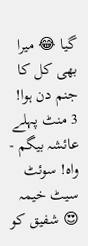گیا 😂 میرا بھی کل کا جنم دن ہوا!
3 منٹ پہلے
عائشہ بیگم - واہ! سوئٹ سیٹ خیمہ 😍 شفیق کو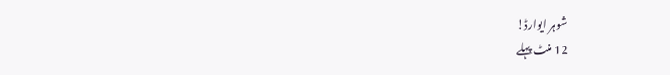شوہر ایوارڈ!
12 منٹ پہلے